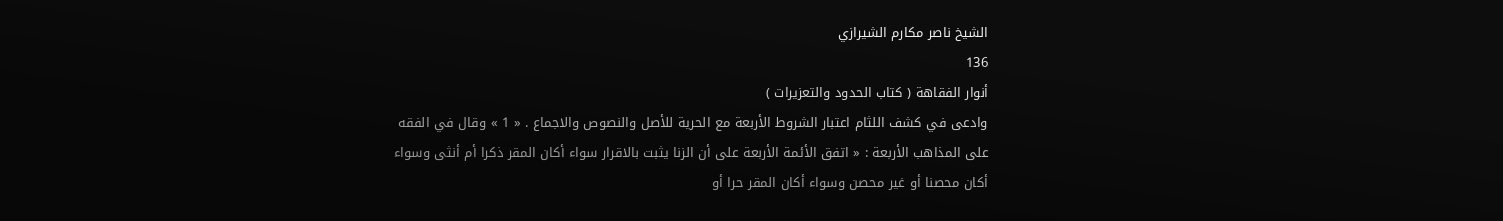الشيخ ناصر مكارم الشيرازي
136
أنوار الفقاهة ( كتاب الحدود والتعزيرات )
وادعى في كشف اللثام اعتبار الشروط الأربعة مع الحرية للأصل والنصوص والاجماع . « 1 » وقال في الفقه على المذاهب الأربعة : « اتفق الأئمة الأربعة على أن الزنا يثبت بالاقرار سواء أكان المقر ذكرا أم أنثى وسواء أكان محصنا أو غير محصن وسواء أكان المقر حرا أو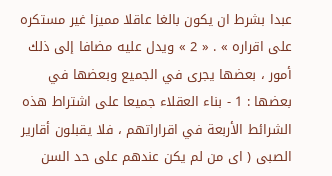عبدا بشرط ان يكون بالغا عاقلا مميزا غير مستكره على اقراره » . « 2 » ويدل عليه مضافا إلى ذلك أمور ، بعضها يجرى في الجميع وبعضها في بعضها : 1 - بناء العقلاء جميعا على اشتراط هذه الشرائط الأربعة في اقراراتهم ، فلا يقبلون أقارير الصبى ( اى من لم يكن عندهم على حد السن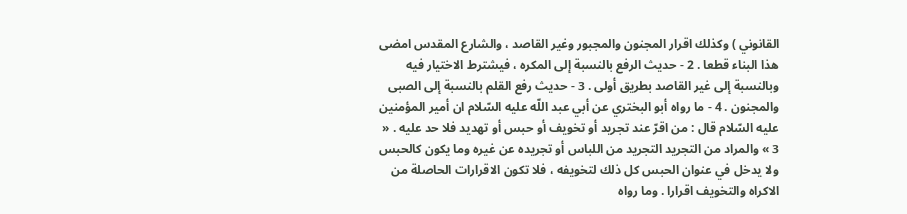القانوني ) وكذلك اقرار المجنون والمجبور وغير القاصد ، والشارع المقدس امضى هذا البناء قطعا . 2 - حديث الرفع بالنسبة إلى المكره ، فيشترط الاختيار فيه وبالنسبة إلى غير القاصد بطريق أولى . 3 - حديث رفع القلم بالنسبة إلى الصبى والمجنون . 4 - ما رواه أبو البختري عن أبي عبد اللّه عليه السّلام ان أمير المؤمنين عليه السّلام قال : من اقرّ عند تجريد أو تخويف أو حبس أو تهديد فلا حد عليه . « 3 » والمراد من التجريد التجريد من اللباس أو تجريده عن غيره وما يكون كالحبس ولا يدخل في عنوان الحبس كل ذلك لتخويفه ، فلا تكون الاقرارات الحاصلة من الاكراه والتخويف اقرارا . وما رواه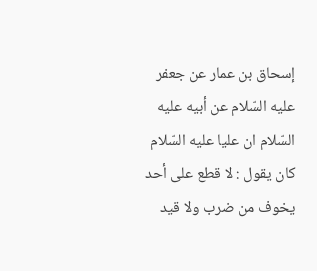إسحاق بن عمار عن جعفر عليه السّلام عن أبيه عليه السّلام ان عليا عليه السّلام كان يقول : لا قطع على أحد يخوف من ضرب ولا قيد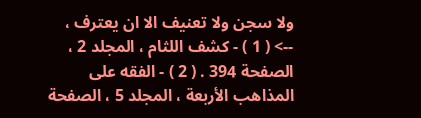ولا سجن ولا تعنيف الا ان يعترف ،
--> ( 1 ) - كشف اللثام ، المجلد 2 ، الصفحة 394 . ( 2 ) - الفقه على المذاهب الأربعة ، المجلد 5 ، الصفحة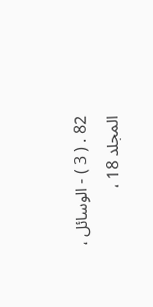82 . ( 3 ) - الوسائل ، المجلد 18 ،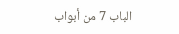الباب 7 من أبواب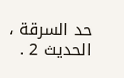حد السرقة ، الحديث 2 .